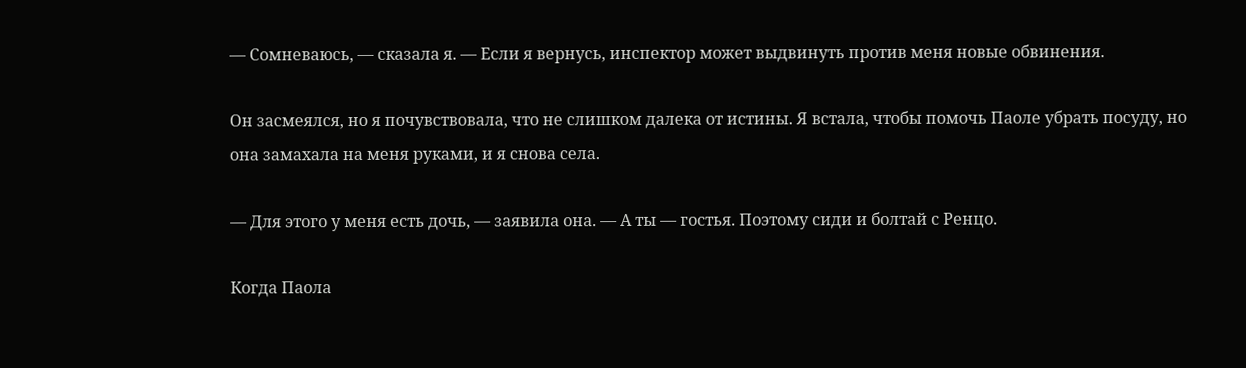— Сомневаюсь, — сказала я. — Если я вернусь, инспектор может выдвинуть против меня новые обвинения.

Он засмеялся, но я почувствовала, что не слишком далека от истины. Я встала, чтобы помочь Паоле убрать посуду, но она замахала на меня руками, и я снова села.

— Для этого у меня есть дочь, — заявила она. — А ты — гостья. Поэтому сиди и болтай с Ренцо.

Когда Паола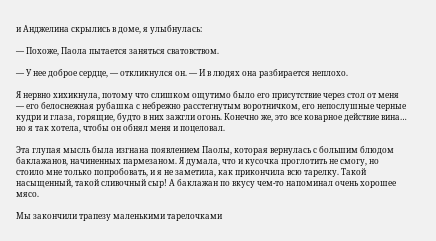и Анджелина скрылись в доме, я улыбнулась:

— Похоже, Паола пытается заняться сватовством.

— У нее доброе сердце, — откликнулся он. — И в людях она разбирается неплохо.

Я нервно хихикнула, потому что слишком ощутимо было его присутствие через стол от меня — его белоснежная рубашка с небрежно расстегнутым воротничком, его непослушные черные кудри и глаза, горящие, будто в них зажгли огонь. Конечно же, это все коварное действие вина… но я так хотела, чтобы он обнял меня и поцеловал.

Эта глупая мысль была изгнана появлением Паолы, которая вернулась с большим блюдом баклажанов, начиненных пармезаном. Я думала, что и кусочка проглотить не смогу, но стоило мне только попробовать, и я не заметила, как прикончила всю тарелку. Такой насыщенный, такой сливочный сыр! А баклажан по вкусу чем-то напоминал очень хорошее мясо.

Мы закончили трапезу маленькими тарелочками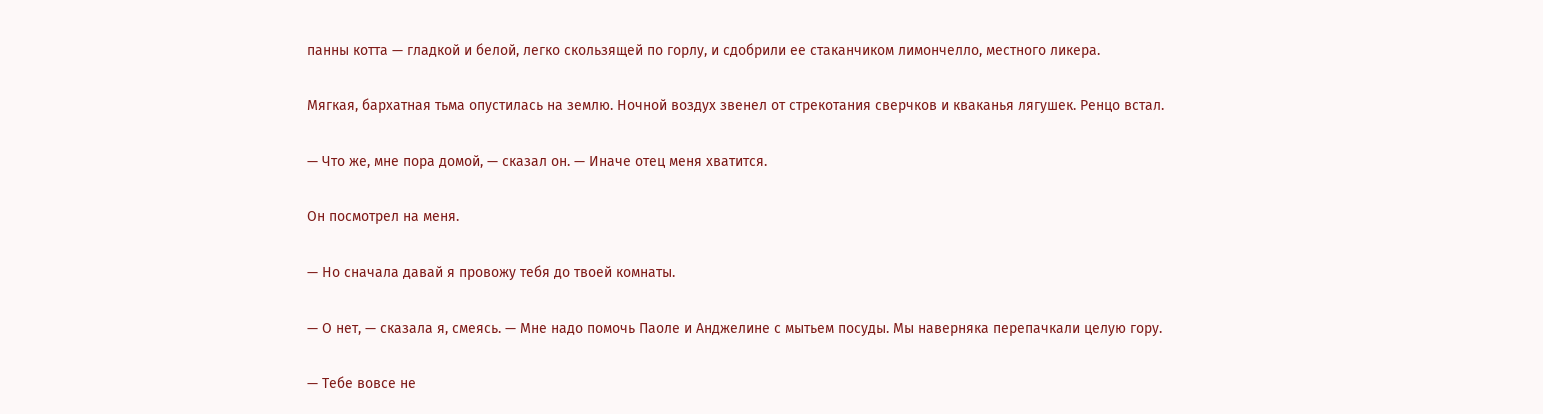панны котта — гладкой и белой, легко скользящей по горлу, и сдобрили ее стаканчиком лимончелло, местного ликера.

Мягкая, бархатная тьма опустилась на землю. Ночной воздух звенел от стрекотания сверчков и кваканья лягушек. Ренцо встал.

— Что же, мне пора домой, — сказал он. — Иначе отец меня хватится.

Он посмотрел на меня.

— Но сначала давай я провожу тебя до твоей комнаты.

— О нет, — сказала я, смеясь. — Мне надо помочь Паоле и Анджелине с мытьем посуды. Мы наверняка перепачкали целую гору.

— Тебе вовсе не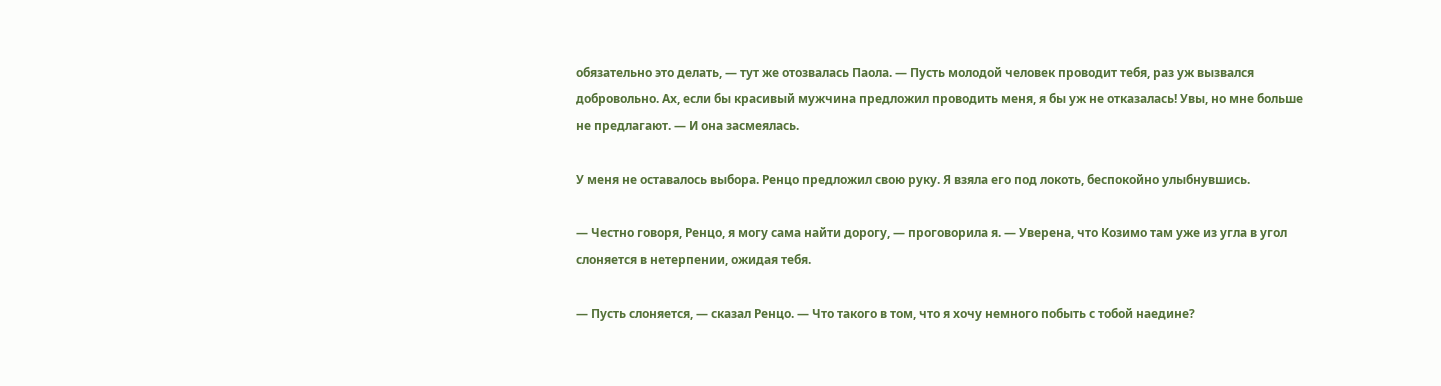обязательно это делать, — тут же отозвалась Паола. — Пусть молодой человек проводит тебя, раз уж вызвался добровольно. Ах, если бы красивый мужчина предложил проводить меня, я бы уж не отказалась! Увы, но мне больше не предлагают. — И она засмеялась.

У меня не оставалось выбора. Ренцо предложил свою руку. Я взяла его под локоть, беспокойно улыбнувшись.

— Честно говоря, Ренцо, я могу сама найти дорогу, — проговорила я. — Уверена, что Козимо там уже из угла в угол слоняется в нетерпении, ожидая тебя.

— Пусть слоняется, — сказал Ренцо. — Что такого в том, что я хочу немного побыть с тобой наедине?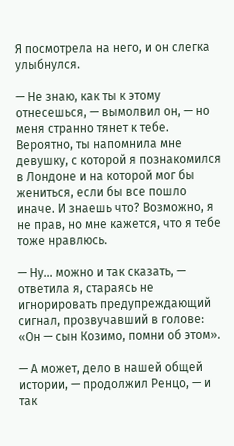Я посмотрела на него, и он слегка улыбнулся.

— Не знаю, как ты к этому отнесешься, — вымолвил он, — но меня странно тянет к тебе. Вероятно, ты напомнила мне девушку, с которой я познакомился в Лондоне и на которой мог бы жениться, если бы все пошло иначе. И знаешь что? Возможно, я не прав, но мне кажется, что я тебе тоже нравлюсь.

— Ну… можно и так сказать, — ответила я, стараясь не игнорировать предупреждающий сигнал, прозвучавший в голове: «Он — сын Козимо, помни об этом».

— А может, дело в нашей общей истории, — продолжил Ренцо, — и так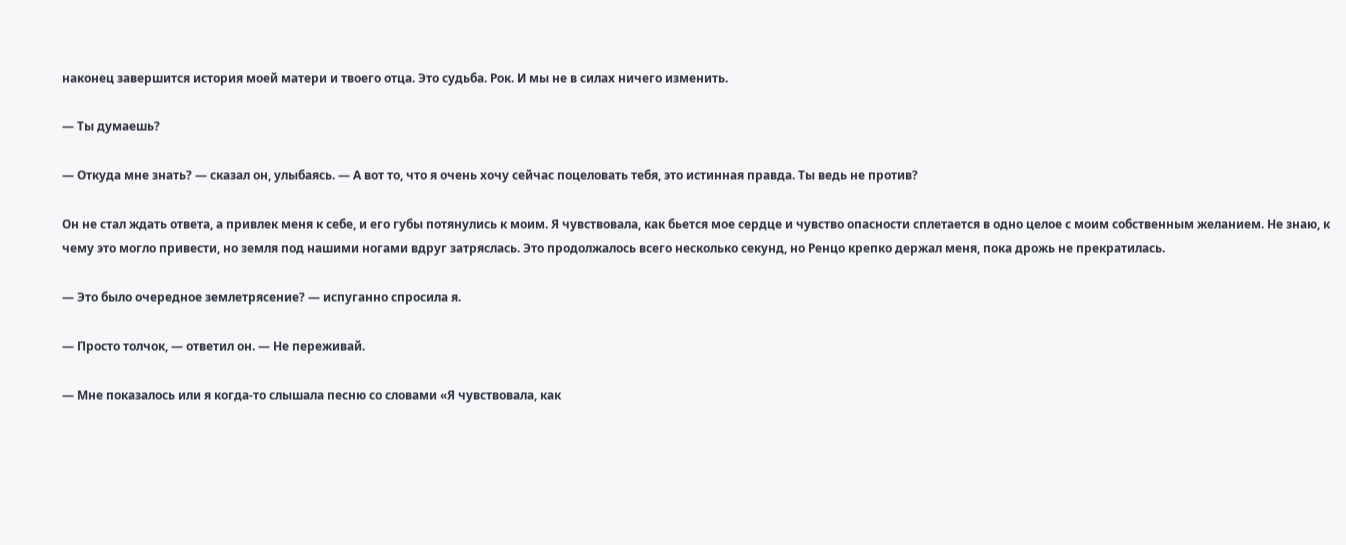наконец завершится история моей матери и твоего отца. Это судьба. Рок. И мы не в силах ничего изменить.

— Ты думаешь?

— Откуда мне знать? — сказал он, улыбаясь. — А вот то, что я очень хочу сейчас поцеловать тебя, это истинная правда. Ты ведь не против?

Он не стал ждать ответа, а привлек меня к себе, и его губы потянулись к моим. Я чувствовала, как бьется мое сердце и чувство опасности сплетается в одно целое с моим собственным желанием. Не знаю, к чему это могло привести, но земля под нашими ногами вдруг затряслась. Это продолжалось всего несколько секунд, но Ренцо крепко держал меня, пока дрожь не прекратилась.

— Это было очередное землетрясение? — испуганно спросила я.

— Просто толчок, — ответил он. — Не переживай.

— Мне показалось или я когда-то слышала песню со словами «Я чувствовала, как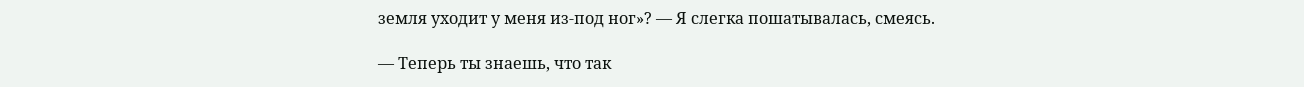земля уходит у меня из-под ног»? — Я слегка пошатывалась, смеясь.

— Теперь ты знаешь, что так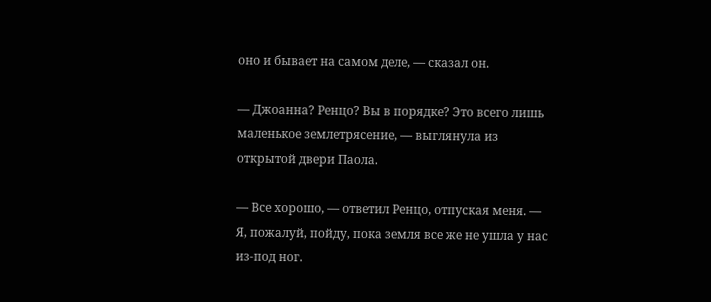оно и бывает на самом деле, — сказал он.

— Джоанна? Ренцо? Вы в порядке? Это всего лишь маленькое землетрясение, — выглянула из открытой двери Паола.

— Все хорошо, — ответил Ренцо, отпуская меня. — Я, пожалуй, пойду, пока земля все же не ушла у нас из-под ног.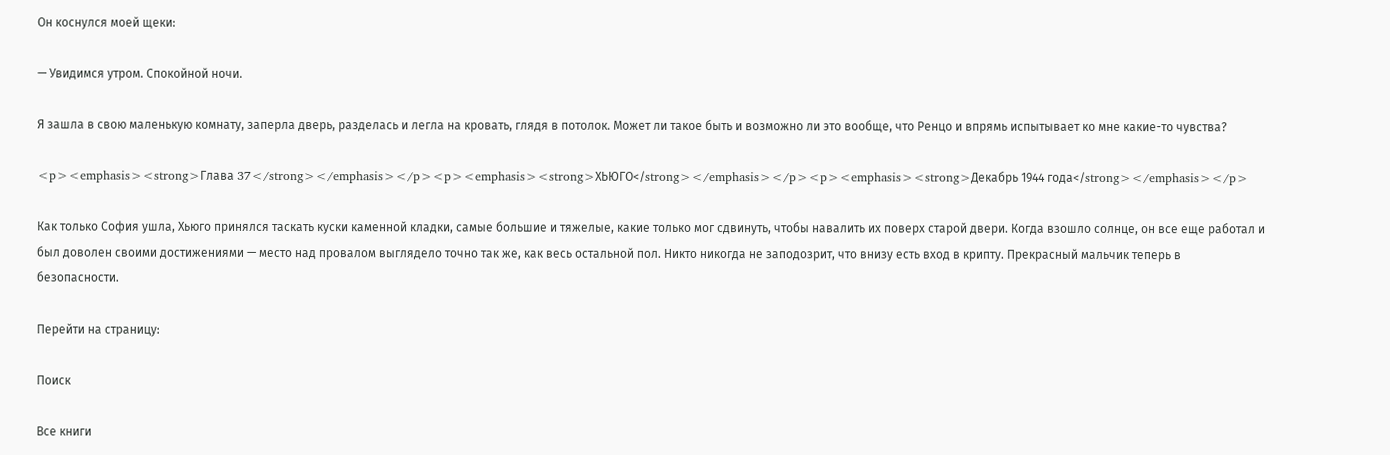Он коснулся моей щеки:

— Увидимся утром. Спокойной ночи.

Я зашла в свою маленькую комнату, заперла дверь, разделась и легла на кровать, глядя в потолок. Может ли такое быть и возможно ли это вообще, что Ренцо и впрямь испытывает ко мне какие-то чувства?

<p><emphasis><strong>Глава 37</strong></emphasis></p><p><emphasis><strong>ХЬЮГО</strong></emphasis></p><p><emphasis><strong>Декабрь 1944 года</strong></emphasis></p>

Как только София ушла, Хьюго принялся таскать куски каменной кладки, самые большие и тяжелые, какие только мог сдвинуть, чтобы навалить их поверх старой двери. Когда взошло солнце, он все еще работал и был доволен своими достижениями — место над провалом выглядело точно так же, как весь остальной пол. Никто никогда не заподозрит, что внизу есть вход в крипту. Прекрасный мальчик теперь в безопасности.

Перейти на страницу:

Поиск

Все книги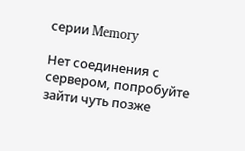серии Memory

Нет соединения с сервером, попробуйте зайти чуть позже